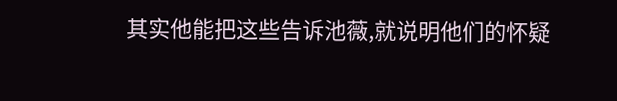其实他能把这些告诉池薇,就说明他们的怀疑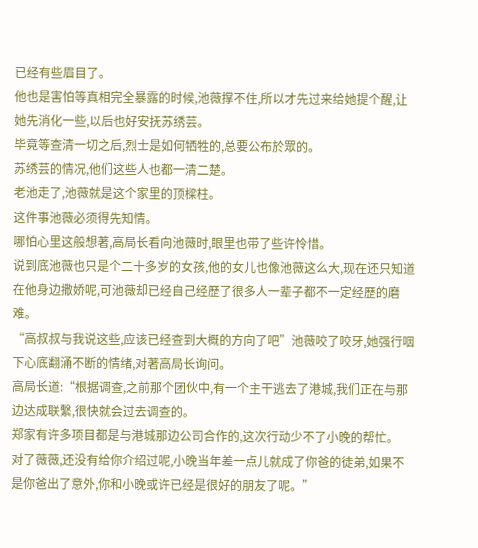已经有些眉目了。
他也是害怕等真相完全暴露的时候,池薇撑不住,所以才先过来给她提个醒,让她先消化一些,以后也好安抚苏绣芸。
毕竟等查清一切之后,烈士是如何牺牲的,总要公布於眾的。
苏绣芸的情况,他们这些人也都一清二楚。
老池走了,池薇就是这个家里的顶樑柱。
这件事池薇必须得先知情。
哪怕心里这般想著,高局长看向池薇时,眼里也带了些许怜惜。
说到底池薇也只是个二十多岁的女孩,他的女儿也像池薇这么大,现在还只知道在他身边撒娇呢,可池薇却已经自己经歷了很多人一辈子都不一定经歷的磨难。
“高叔叔与我说这些,应该已经查到大概的方向了吧”池薇咬了咬牙,她强行咽下心底翻涌不断的情绪,对著高局长询问。
高局长道:“根据调查,之前那个团伙中,有一个主干逃去了港城,我们正在与那边达成联繫,很快就会过去调查的。
郑家有许多项目都是与港城那边公司合作的,这次行动少不了小晚的帮忙。
对了薇薇,还没有给你介绍过呢,小晚当年差一点儿就成了你爸的徒弟,如果不是你爸出了意外,你和小晚或许已经是很好的朋友了呢。”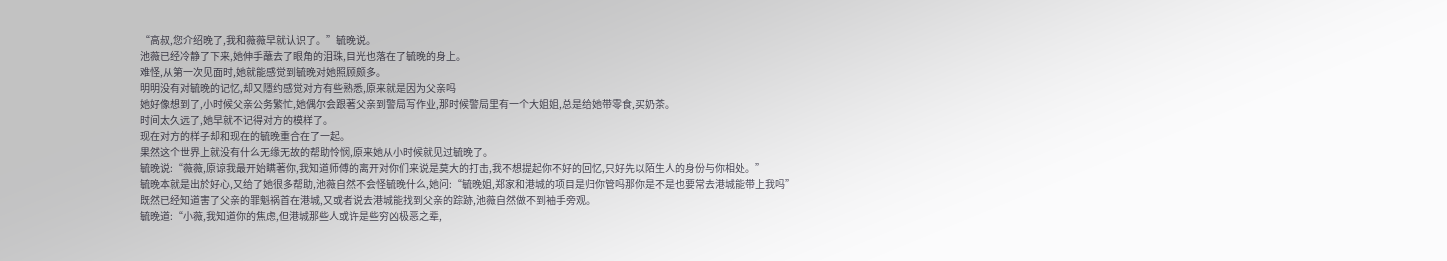“高叔,您介绍晚了,我和薇薇早就认识了。”毓晚说。
池薇已经冷静了下来,她伸手蘸去了眼角的泪珠,目光也落在了毓晚的身上。
难怪,从第一次见面时,她就能感觉到毓晚对她照顾颇多。
明明没有对毓晚的记忆,却又隱约感觉对方有些熟悉,原来就是因为父亲吗
她好像想到了,小时候父亲公务繁忙,她偶尔会跟著父亲到警局写作业,那时候警局里有一个大姐姐,总是给她带零食,买奶茶。
时间太久远了,她早就不记得对方的模样了。
现在对方的样子却和现在的毓晚重合在了一起。
果然这个世界上就没有什么无缘无故的帮助怜悯,原来她从小时候就见过毓晚了。
毓晚说:“薇薇,原谅我最开始瞒著你,我知道师傅的离开对你们来说是莫大的打击,我不想提起你不好的回忆,只好先以陌生人的身份与你相处。”
毓晚本就是出於好心,又给了她很多帮助,池薇自然不会怪毓晚什么,她问:“毓晚姐,郑家和港城的项目是归你管吗那你是不是也要常去港城能带上我吗”
既然已经知道害了父亲的罪魁祸首在港城,又或者说去港城能找到父亲的踪跡,池薇自然做不到袖手旁观。
毓晚道:“小薇,我知道你的焦虑,但港城那些人或许是些穷凶极恶之辈,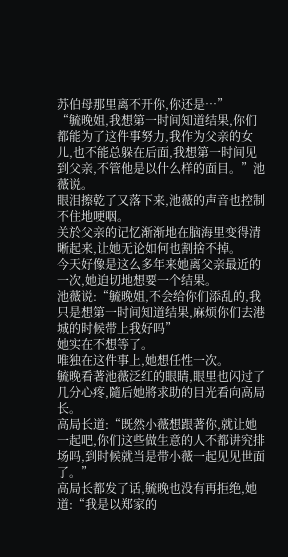苏伯母那里离不开你,你还是…”
“毓晚姐,我想第一时间知道结果,你们都能为了这件事努力,我作为父亲的女儿,也不能总躲在后面,我想第一时间见到父亲,不管他是以什么样的面目。”池薇说。
眼泪擦乾了又落下来,池薇的声音也控制不住地哽咽。
关於父亲的记忆渐渐地在脑海里变得清晰起来,让她无论如何也割捨不掉。
今天好像是这么多年来她离父亲最近的一次,她迫切地想要一个结果。
池薇说:“毓晚姐,不会给你们添乱的,我只是想第一时间知道结果,麻烦你们去港城的时候带上我好吗”
她实在不想等了。
唯独在这件事上,她想任性一次。
毓晚看著池薇泛红的眼睛,眼里也闪过了几分心疼,隨后她將求助的目光看向高局长。
高局长道:“既然小薇想跟著你,就让她一起吧,你们这些做生意的人不都讲究排场吗,到时候就当是带小薇一起见见世面了。”
高局长都发了话,毓晚也没有再拒绝,她道:“我是以郑家的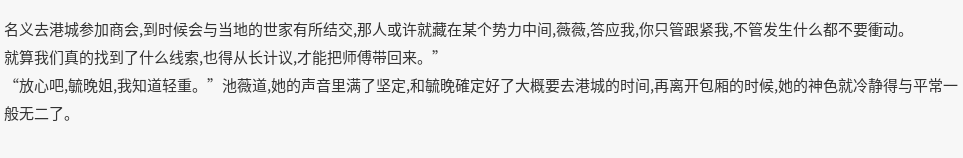名义去港城参加商会,到时候会与当地的世家有所结交,那人或许就藏在某个势力中间,薇薇,答应我,你只管跟紧我,不管发生什么都不要衝动。
就算我们真的找到了什么线索,也得从长计议,才能把师傅带回来。”
“放心吧,毓晚姐,我知道轻重。”池薇道,她的声音里满了坚定,和毓晚確定好了大概要去港城的时间,再离开包厢的时候,她的神色就冷静得与平常一般无二了。